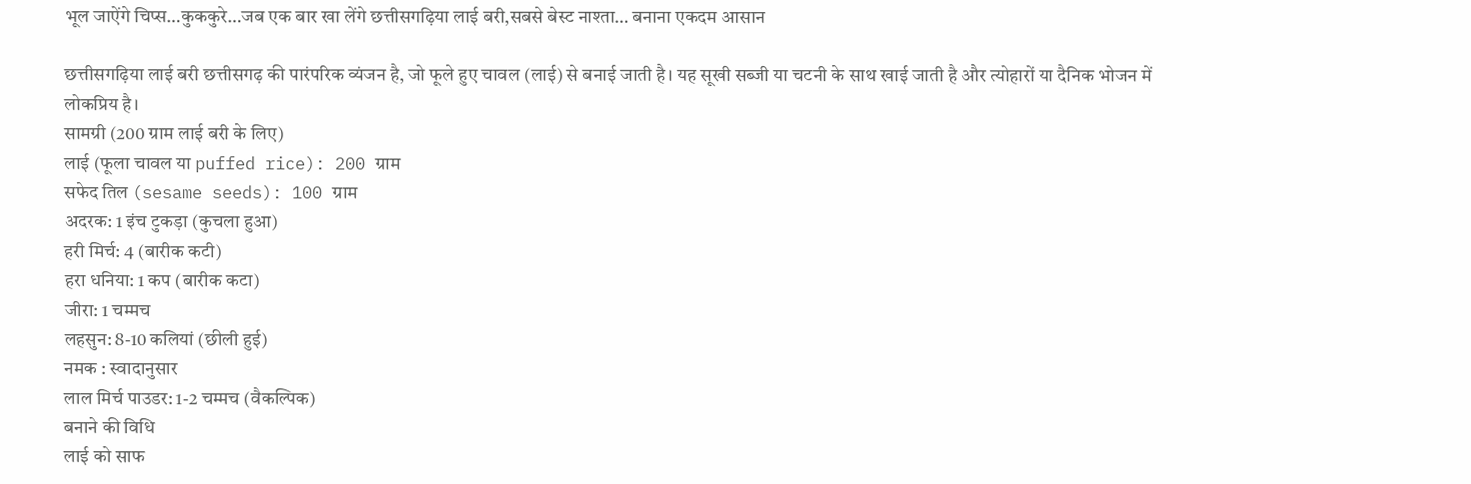भूल जाऐंगे चिप्स…कुककुरे…जब एक बार खा लेंगे छत्तीसगढ़िया लाई बरी,सबसे बेस्ट नाश्ता… बनाना एकदम आसान

छत्तीसगढ़िया लाई बरी छत्तीसगढ़ की पारंपरिक व्यंजन है, जो फूले हुए चावल (लाई) से बनाई जाती है। यह सूखी सब्जी या चटनी के साथ खाई जाती है और त्योहारों या दैनिक भोजन में लोकप्रिय है।
सामग्री (200 ग्राम लाई बरी के लिए)
लाई (फूला चावल या puffed rice): 200 ग्राम
सफेद तिल (sesame seeds): 100 ग्राम
अदरक: 1 इंच टुकड़ा (कुचला हुआ)
हरी मिर्च: 4 (बारीक कटी)
हरा धनिया: 1 कप (बारीक कटा)
जीरा: 1 चम्मच
लहसुन: 8-10 कलियां (छीली हुई)
नमक : स्वादानुसार
लाल मिर्च पाउडर: 1-2 चम्मच (वैकल्पिक)
बनाने की विधि
लाई को साफ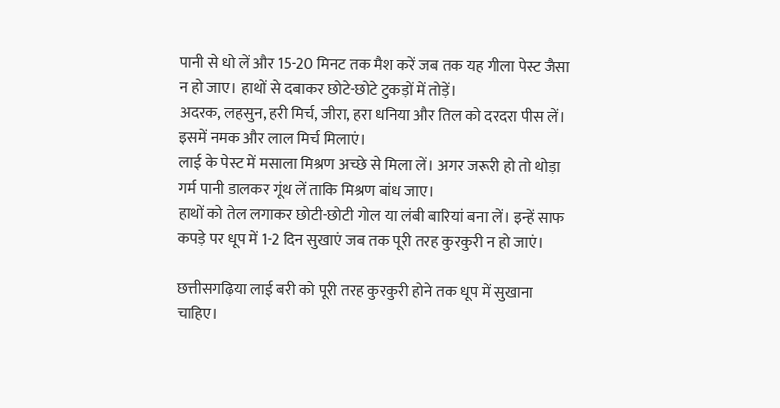पानी से धो लें और 15-20 मिनट तक मैश करें जब तक यह गीला पेस्ट जैसा न हो जाए। हाथों से दबाकर छोटे-छोटे टुकड़ों में तोड़ें।
अदरक, लहसुन, हरी मिर्च, जीरा, हरा धनिया और तिल को दरदरा पीस लें। इसमें नमक और लाल मिर्च मिलाएं।
लाई के पेस्ट में मसाला मिश्रण अच्छे से मिला लें। अगर जरूरी हो तो थोड़ा गर्म पानी डालकर गूंथ लें ताकि मिश्रण बांध जाए।
हाथों को तेल लगाकर छोटी-छोटी गोल या लंबी बारियां बना लें। इन्हें साफ कपड़े पर धूप में 1-2 दिन सुखाएं जब तक पूरी तरह कुरकुरी न हो जाएं।

छत्तीसगढ़िया लाई बरी को पूरी तरह कुरकुरी होने तक धूप में सुखाना चाहिए।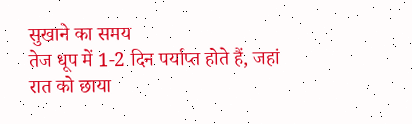सुखाने का समय
तेज धूप में 1-2 दिन पर्याप्त होते हैं, जहां रात को छाया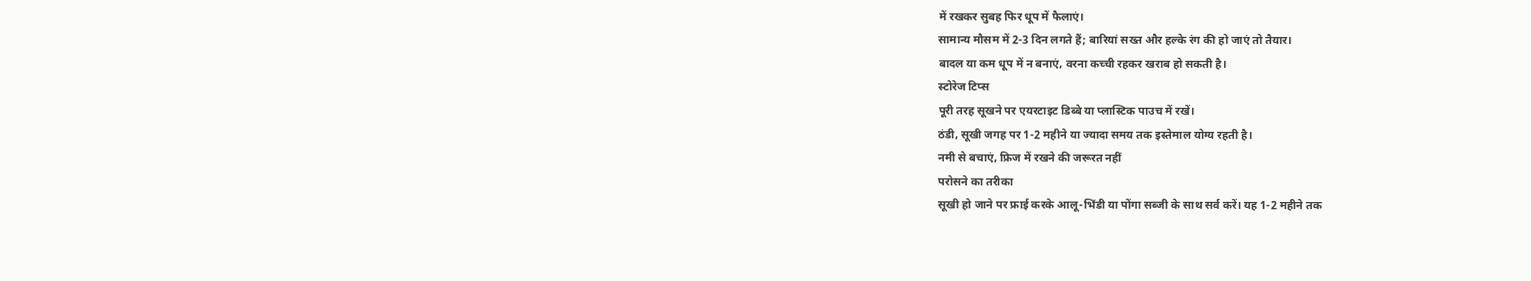में रखकर सुबह फिर धूप में फैलाएं।
सामान्य मौसम में 2-3 दिन लगते हैं; बारियां सख्त और हल्के रंग की हो जाएं तो तैयार।
बादल या कम धूप में न बनाएं, वरना कच्ची रहकर खराब हो सकती है।
स्टोरेज टिप्स
पूरी तरह सूखने पर एयरटाइट डिब्बे या प्लास्टिक पाउच में रखें।
ठंडी, सूखी जगह पर 1-2 महीने या ज्यादा समय तक इस्तेमाल योग्य रहती है।
नमी से बचाएं, फ्रिज में रखने की जरूरत नहीं
परोसने का तरीका
सूखी हो जाने पर फ्राई करके आलू-भिंडी या पोंगा सब्जी के साथ सर्व करें। यह 1-2 महीने तक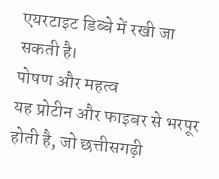एयरटाइट डिब्बे में रखी जा सकती है।
पोषण और महत्व
यह प्रोटीन और फाइबर से भरपूर होती है, जो छत्तीसगढ़ी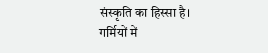संस्कृति का हिस्सा है। गर्मियों में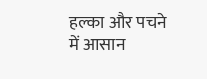हल्का और पचने में आसान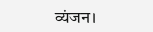व्यंजन।